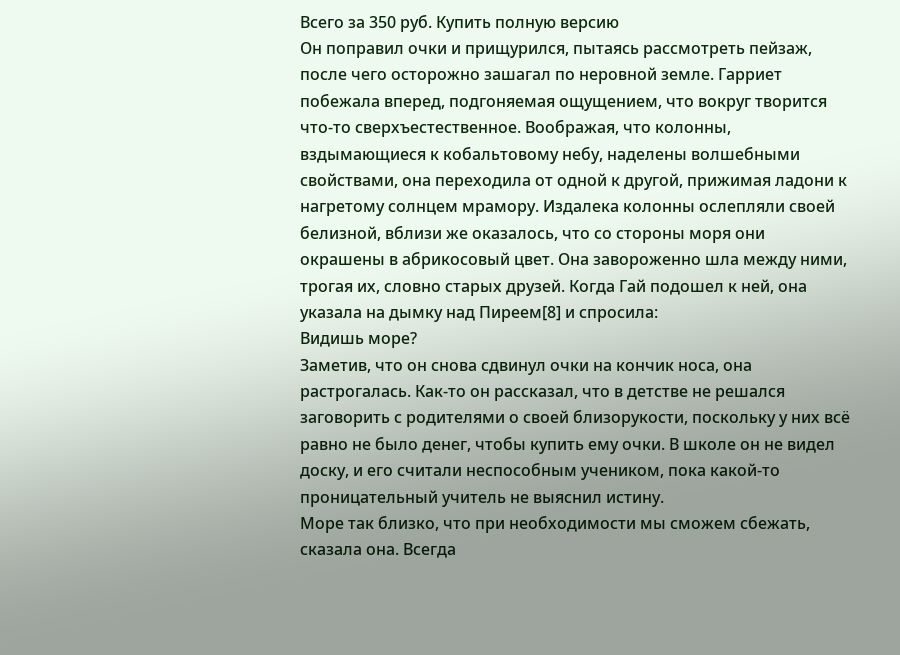Всего за 350 руб. Купить полную версию
Он поправил очки и прищурился, пытаясь рассмотреть пейзаж, после чего осторожно зашагал по неровной земле. Гарриет побежала вперед, подгоняемая ощущением, что вокруг творится что-то сверхъестественное. Воображая, что колонны, вздымающиеся к кобальтовому небу, наделены волшебными свойствами, она переходила от одной к другой, прижимая ладони к нагретому солнцем мрамору. Издалека колонны ослепляли своей белизной, вблизи же оказалось, что со стороны моря они окрашены в абрикосовый цвет. Она завороженно шла между ними, трогая их, словно старых друзей. Когда Гай подошел к ней, она указала на дымку над Пиреем[8] и спросила:
Видишь море?
Заметив, что он снова сдвинул очки на кончик носа, она растрогалась. Как-то он рассказал, что в детстве не решался заговорить с родителями о своей близорукости, поскольку у них всё равно не было денег, чтобы купить ему очки. В школе он не видел доску, и его считали неспособным учеником, пока какой-то проницательный учитель не выяснил истину.
Море так близко, что при необходимости мы сможем сбежать, сказала она. Всегда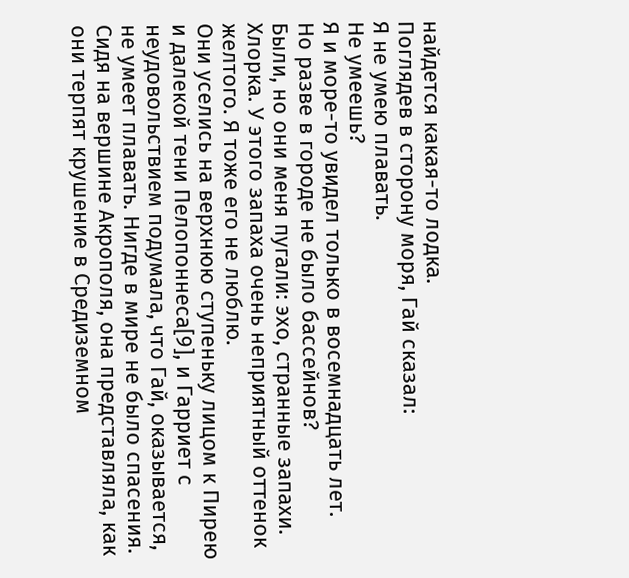найдется какая-то лодка.
Поглядев в сторону моря, Гай сказал:
Я не умею плавать.
Не умеешь?
Я и море-то увидел только в восемнадцать лет.
Но разве в городе не было бассейнов?
Были, но они меня пугали: эхо, странные запахи.
Хлорка. У этого запаха очень неприятный оттенок желтого. Я тоже его не люблю.
Они уселись на верхнюю ступеньку лицом к Пирею и далекой тени Пелопоннеса[9], и Гарриет с неудовольствием подумала, что Гай, оказывается, не умеет плавать. Нигде в мире не было спасения. Сидя на вершине Акрополя, она представляла, как они терпят крушение в Средиземном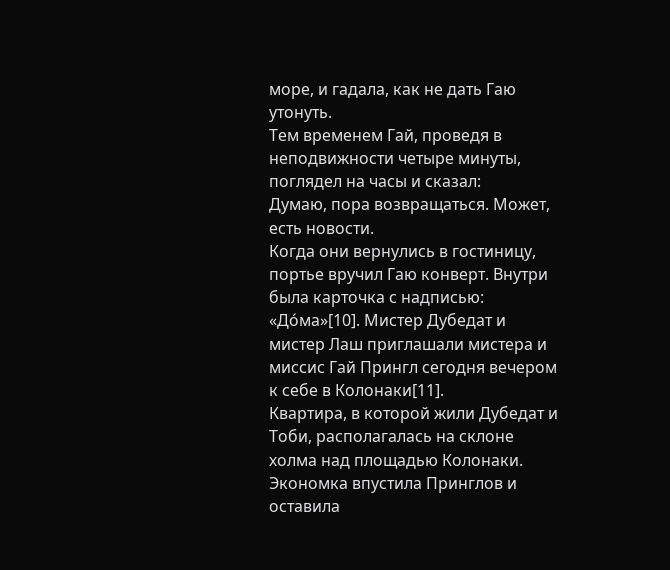море, и гадала, как не дать Гаю утонуть.
Тем временем Гай, проведя в неподвижности четыре минуты, поглядел на часы и сказал:
Думаю, пора возвращаться. Может, есть новости.
Когда они вернулись в гостиницу, портье вручил Гаю конверт. Внутри была карточка с надписью: «До́ма»[10]. Мистер Дубедат и мистер Лаш приглашали мистера и миссис Гай Прингл сегодня вечером к себе в Колонаки[11].
Квартира, в которой жили Дубедат и Тоби, располагалась на склоне холма над площадью Колонаки. Экономка впустила Принглов и оставила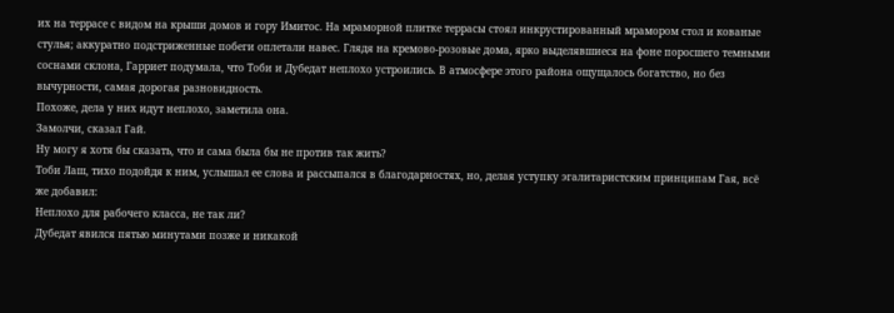их на террасе с видом на крыши домов и гору Имитос. На мраморной плитке террасы стоял инкрустированный мрамором стол и кованые стулья; аккуратно подстриженные побеги оплетали навес. Глядя на кремово-розовые дома, ярко выделявшиеся на фоне поросшего темными соснами склона, Гарриет подумала, что Тоби и Дубедат неплохо устроились. В атмосфере этого района ощущалось богатство, но без вычурности, самая дорогая разновидность.
Похоже, дела у них идут неплохо, заметила она.
Замолчи, сказал Гай.
Ну могу я хотя бы сказать, что и сама была бы не против так жить?
Тоби Лаш, тихо подойдя к ним, услышал ее слова и рассыпался в благодарностях, но, делая уступку эгалитаристским принципам Гая, всё же добавил:
Неплохо для рабочего класса, не так ли?
Дубедат явился пятью минутами позже и никакой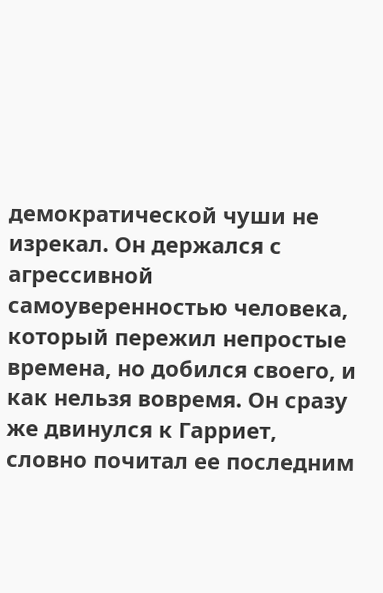демократической чуши не изрекал. Он держался с агрессивной самоуверенностью человека, который пережил непростые времена, но добился своего, и как нельзя вовремя. Он сразу же двинулся к Гарриет, словно почитал ее последним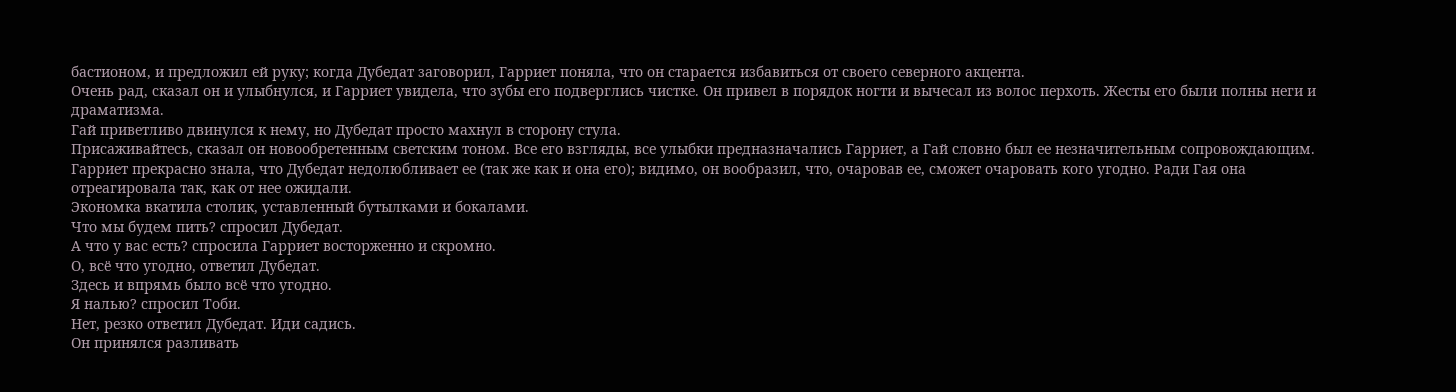бастионом, и предложил ей руку; когда Дубедат заговорил, Гарриет поняла, что он старается избавиться от своего северного акцента.
Очень рад, сказал он и улыбнулся, и Гарриет увидела, что зубы его подверглись чистке. Он привел в порядок ногти и вычесал из волос перхоть. Жесты его были полны неги и драматизма.
Гай приветливо двинулся к нему, но Дубедат просто махнул в сторону стула.
Присаживайтесь, сказал он новообретенным светским тоном. Все его взгляды, все улыбки предназначались Гарриет, а Гай словно был ее незначительным сопровождающим. Гарриет прекрасно знала, что Дубедат недолюбливает ее (так же как и она его); видимо, он вообразил, что, очаровав ее, сможет очаровать кого угодно. Ради Гая она отреагировала так, как от нее ожидали.
Экономка вкатила столик, уставленный бутылками и бокалами.
Что мы будем пить? спросил Дубедат.
А что у вас есть? спросила Гарриет восторженно и скромно.
О, всё что угодно, ответил Дубедат.
Здесь и впрямь было всё что угодно.
Я налью? спросил Тоби.
Нет, резко ответил Дубедат. Иди садись.
Он принялся разливать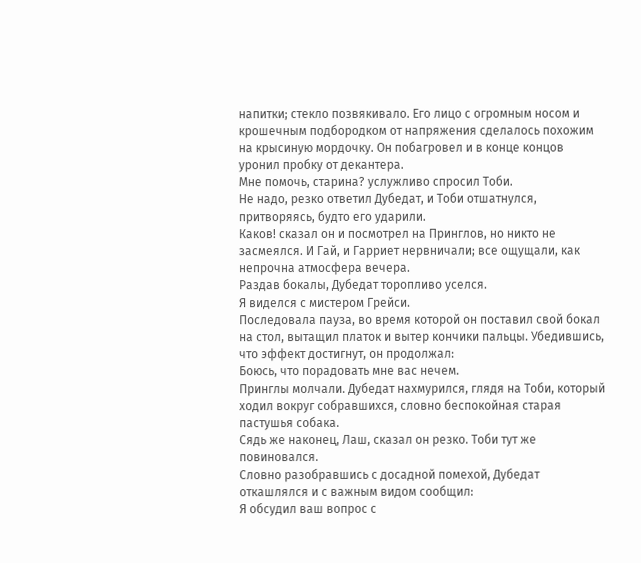напитки; стекло позвякивало. Его лицо с огромным носом и крошечным подбородком от напряжения сделалось похожим на крысиную мордочку. Он побагровел и в конце концов уронил пробку от декантера.
Мне помочь, старина? услужливо спросил Тоби.
Не надо, резко ответил Дубедат, и Тоби отшатнулся, притворяясь, будто его ударили.
Каков! сказал он и посмотрел на Принглов, но никто не засмеялся. И Гай, и Гарриет нервничали; все ощущали, как непрочна атмосфера вечера.
Раздав бокалы, Дубедат торопливо уселся.
Я виделся с мистером Грейси.
Последовала пауза, во время которой он поставил свой бокал на стол, вытащил платок и вытер кончики пальцы. Убедившись, что эффект достигнут, он продолжал:
Боюсь, что порадовать мне вас нечем.
Принглы молчали. Дубедат нахмурился, глядя на Тоби, который ходил вокруг собравшихся, словно беспокойная старая пастушья собака.
Сядь же наконец, Лаш, сказал он резко. Тоби тут же повиновался.
Словно разобравшись с досадной помехой, Дубедат откашлялся и с важным видом сообщил:
Я обсудил ваш вопрос с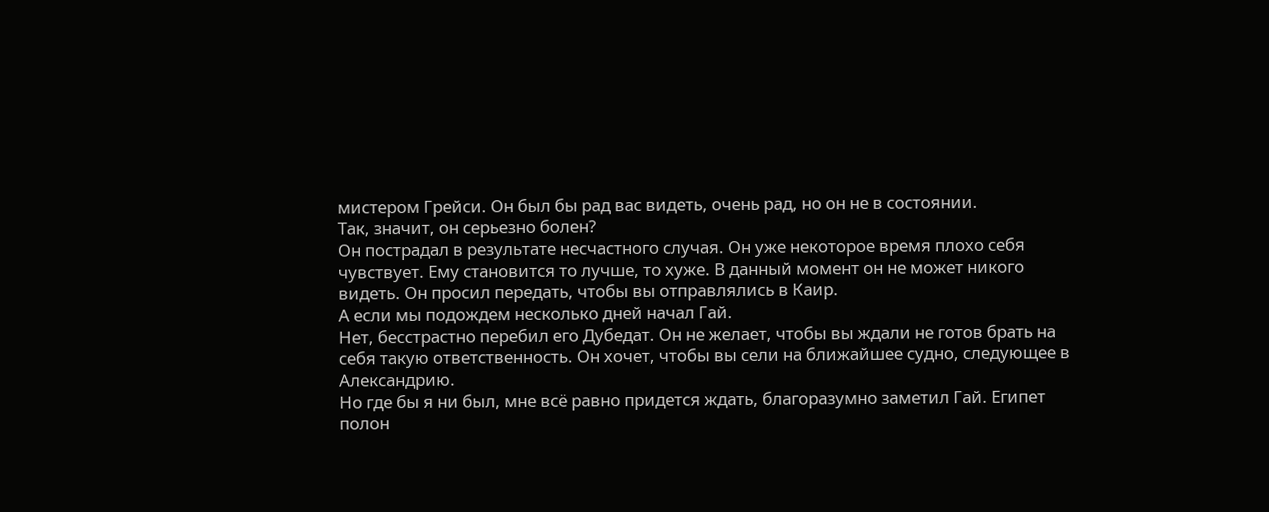мистером Грейси. Он был бы рад вас видеть, очень рад, но он не в состоянии.
Так, значит, он серьезно болен?
Он пострадал в результате несчастного случая. Он уже некоторое время плохо себя чувствует. Ему становится то лучше, то хуже. В данный момент он не может никого видеть. Он просил передать, чтобы вы отправлялись в Каир.
А если мы подождем несколько дней начал Гай.
Нет, бесстрастно перебил его Дубедат. Он не желает, чтобы вы ждали не готов брать на себя такую ответственность. Он хочет, чтобы вы сели на ближайшее судно, следующее в Александрию.
Но где бы я ни был, мне всё равно придется ждать, благоразумно заметил Гай. Египет полон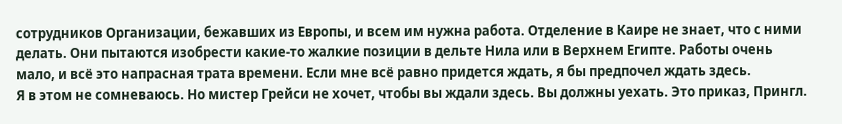сотрудников Организации, бежавших из Европы, и всем им нужна работа. Отделение в Каире не знает, что с ними делать. Они пытаются изобрести какие-то жалкие позиции в дельте Нила или в Верхнем Египте. Работы очень мало, и всё это напрасная трата времени. Если мне всё равно придется ждать, я бы предпочел ждать здесь.
Я в этом не сомневаюсь. Но мистер Грейси не хочет, чтобы вы ждали здесь. Вы должны уехать. Это приказ, Прингл.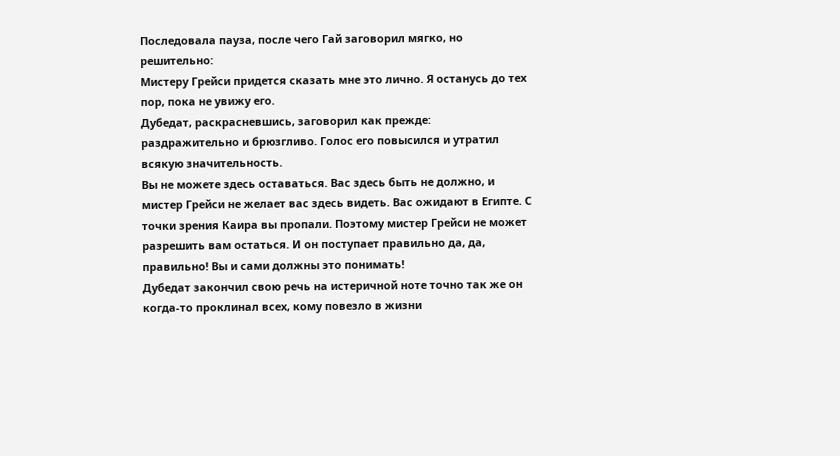Последовала пауза, после чего Гай заговорил мягко, но решительно:
Мистеру Грейси придется сказать мне это лично. Я останусь до тех пор, пока не увижу его.
Дубедат, раскрасневшись, заговорил как прежде: раздражительно и брюзгливо. Голос его повысился и утратил всякую значительность.
Вы не можете здесь оставаться. Вас здесь быть не должно, и мистер Грейси не желает вас здесь видеть. Вас ожидают в Египте. С точки зрения Каира вы пропали. Поэтому мистер Грейси не может разрешить вам остаться. И он поступает правильно да, да, правильно! Вы и сами должны это понимать!
Дубедат закончил свою речь на истеричной ноте точно так же он когда-то проклинал всех, кому повезло в жизни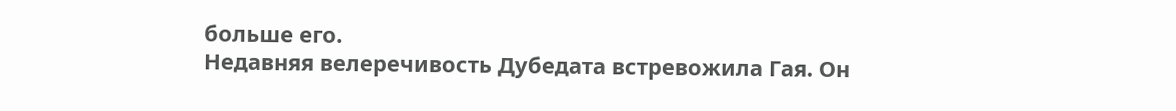больше его.
Недавняя велеречивость Дубедата встревожила Гая. Он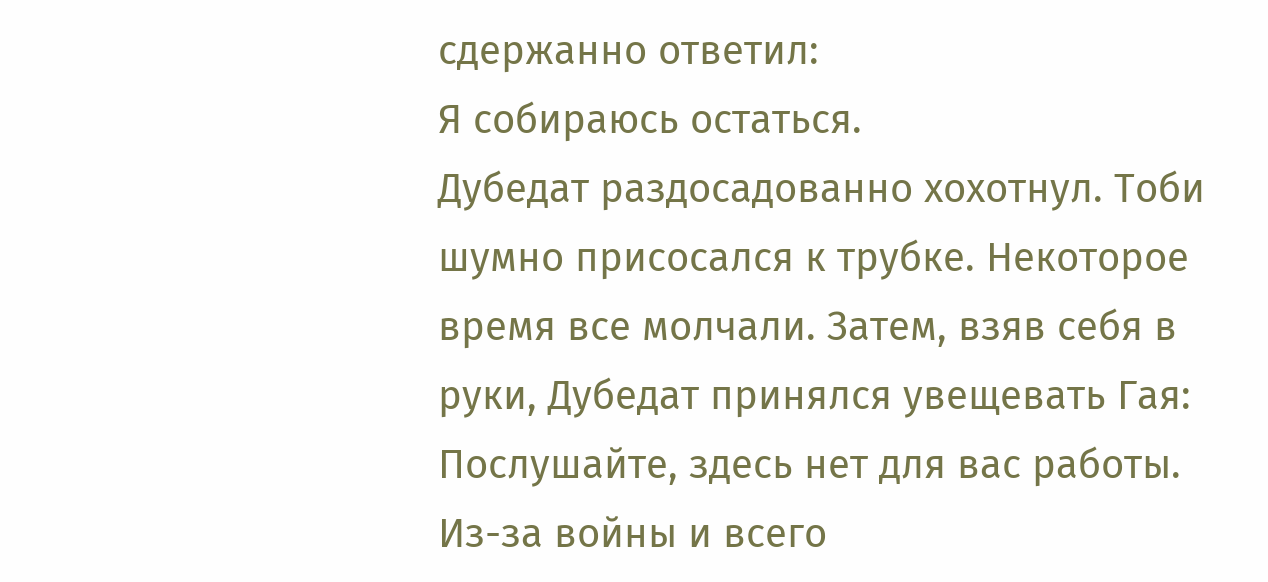сдержанно ответил:
Я собираюсь остаться.
Дубедат раздосадованно хохотнул. Тоби шумно присосался к трубке. Некоторое время все молчали. Затем, взяв себя в руки, Дубедат принялся увещевать Гая:
Послушайте, здесь нет для вас работы. Из-за войны и всего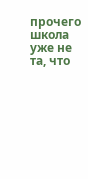прочего школа уже не та, что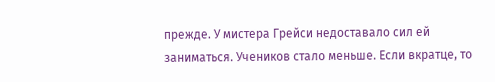прежде. У мистера Грейси недоставало сил ей заниматься. Учеников стало меньше. Если вкратце, то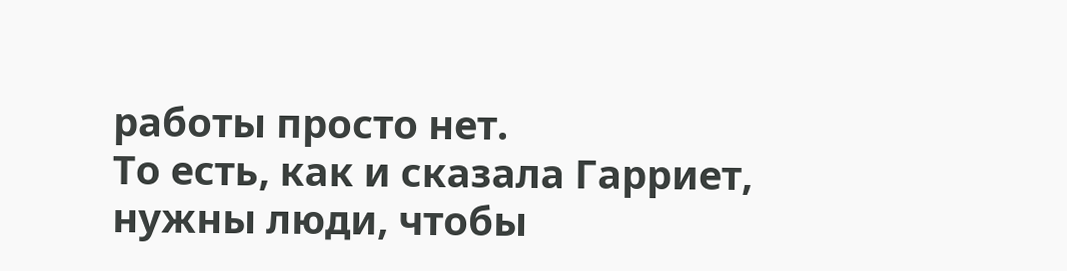работы просто нет.
То есть, как и сказала Гарриет, нужны люди, чтобы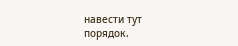навести тут порядок.